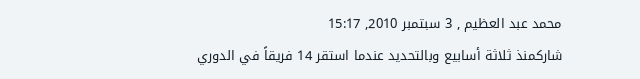محمد عبد العظيم , 3 سبتمبر 2010, 15:17
شاركمنذ ثلاثة أسابيع وبالتحديد عندما استقر 14 فريقاً في الدوري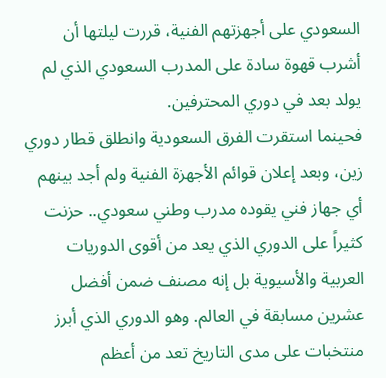السعودي على أجهزتهم الفنية، قررت ليلتها أن أشرب قهوة سادة على المدرب السعودي الذي لم يولد بعد في دوري المحترفين.
فحينما استقرت الفرق السعودية وانطلق قطار دوري زين، وبعد إعلان قوائم الأجهزة الفنية ولم أجد بينهم أي جهاز فني يقوده مدرب وطني سعودي.. حزنت كثيراً على الدوري الذي يعد من أقوى الدوريات العربية والأسيوية بل إنه مصنف ضمن أفضل عشرين مسابقة في العالم. وهو الدوري الذي أبرز منتخبات على مدى التاريخ تعد من أعظم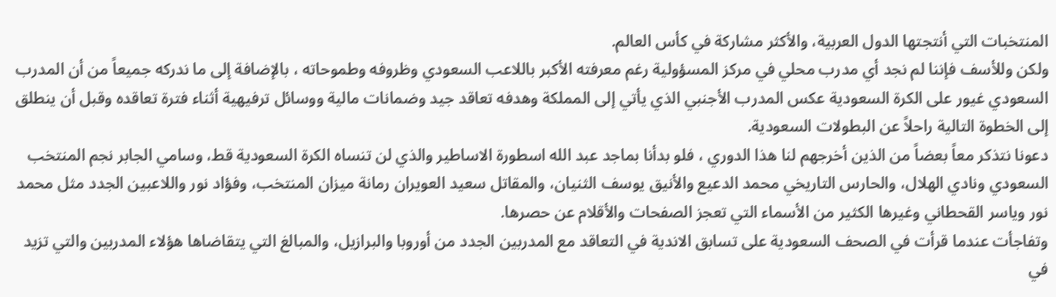المنتخبات التي أنتجتها الدول العربية، والأكثر مشاركة في كأس العالم.
ولكن وللأسف فإننا لم نجد أي مدرب محلي في مركز المسؤولية رغم معرفته الأكبر باللاعب السعودي وظروفه وطموحاته ، بالإضافة إلى ما ندركه جميعاً من أن المدرب السعودي غيور على الكرة السعودية عكس المدرب الأجنبي الذي يأتي إلى المملكة وهدفه تعاقد جيد وضمانات مالية ووسائل ترفيهية أثناء فترة تعاقده وقبل أن ينطلق إلى الخطوة التالية راحلاً عن البطولات السعودية.
دعونا نتذكر معاً بعضاً من الذين أخرجهم لنا هذا الدوري ، فلو بدأنا بماجد عبد الله اسطورة الاساطير والذي لن تنساه الكرة السعودية قط، وسامي الجابر نجم المنتخب السعودي ونادي الهلال، والحارس التاريخي محمد الدعيع والأنيق يوسف الثنيان، والمقاتل سعيد العويران رمانة ميزان المنتخب، وفؤاد نور واللاعبين الجدد مثل محمد نور وياسر القحطاني وغيرها الكثير من الأسماء التي تعجز الصفحات والأقلام عن حصرها.
وتفاجأت عندما قرأت في الصحف السعودية على تسابق الاندية في التعاقد مع المدربين الجدد من أوروبا والبرازيل، والمبالغ التي يتقاضاها هؤلاء المدربين والتي تزيد في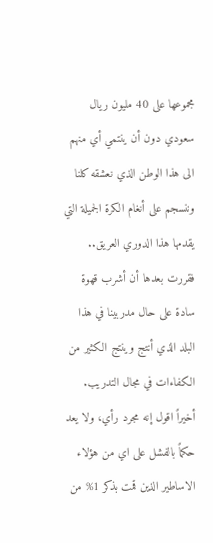مجموعها على 40 مليون ريال سعودي دون أن ينتمي أي منهم الى هذا الوطن الذي نعشقه كلنا وننسجم على أنغام الكرة الجميلة التي يقدمها هذا الدوري العريق.. فقررت بعدها أن أشرب قهوة سادة على حال مدربينا في هذا البلد الذي أنتج وينتج الكثير من الكفاءات في مجال التدريب.
أخيراً اقول إنه مجرد رأي، ولا يعد حكماً بالفشل على اي من هؤلاء الاساطير الذين قمت بذكر 1% من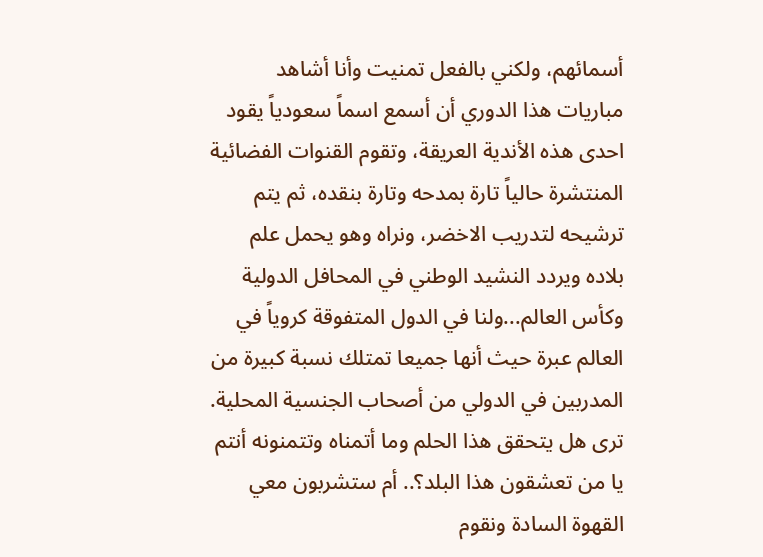أسمائهم، ولكني بالفعل تمنيت وأنا أشاهد مباريات هذا الدوري أن أسمع اسماً سعودياً يقود احدى هذه الأندية العريقة، وتقوم القنوات الفضائية المنتشرة حالياً تارة بمدحه وتارة بنقده، ثم يتم ترشيحه لتدريب الاخضر، ونراه وهو يحمل علم بلاده ويردد النشيد الوطني في المحافل الدولية وكأس العالم...ولنا في الدول المتفوقة كروياً في العالم عبرة حيث أنها جميعا تمتلك نسبة كبيرة من المدربين في الدولي من أصحاب الجنسية المحلية.
ترى هل يتحقق هذا الحلم وما أتمناه وتتمنونه أنتم يا من تعشقون هذا البلد؟.. أم ستشربون معي القهوة السادة ونقوم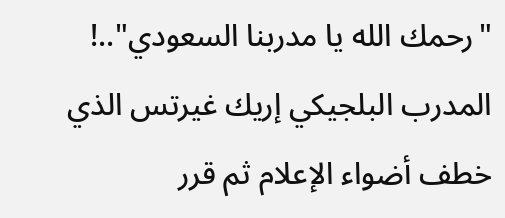"رحمك الله يا مدربنا السعودي"..!
المدرب البلجيكي إريك غيرتس الذي خطف أضواء الإعلام ثم قرر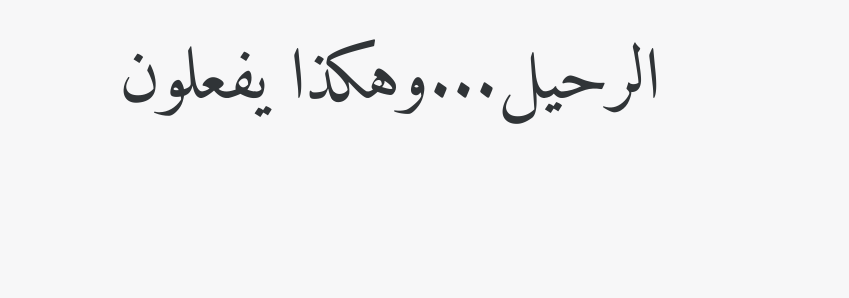الرحيل...وهكذا يفعلون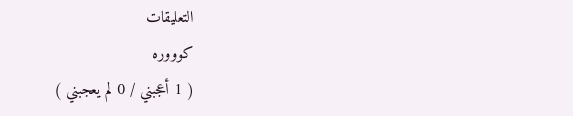التعليقات
كوووره
( 1 أعجبني / 0 لم يعجبني )